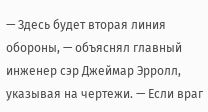— Здесь будет вторая линия обороны, — объяснял главный инженер сэр Джеймар Эрролл, указывая на чертежи. — Если враг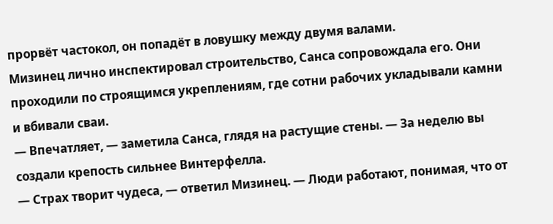прорвёт частокол, он попадёт в ловушку между двумя валами.
Мизинец лично инспектировал строительство, Санса сопровождала его. Они проходили по строящимся укреплениям, где сотни рабочих укладывали камни и вбивали сваи.
— Впечатляет, — заметила Санса, глядя на растущие стены. — За неделю вы создали крепость сильнее Винтерфелла.
— Страх творит чудеса, — ответил Мизинец. — Люди работают, понимая, что от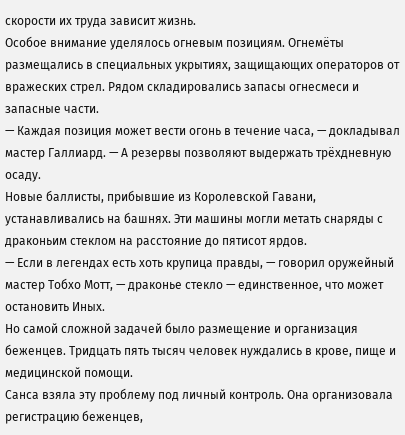скорости их труда зависит жизнь.
Особое внимание уделялось огневым позициям. Огнемёты размещались в специальных укрытиях, защищающих операторов от вражеских стрел. Рядом складировались запасы огнесмеси и запасные части.
— Каждая позиция может вести огонь в течение часа, — докладывал мастер Галлиард. — А резервы позволяют выдержать трёхдневную осаду.
Новые баллисты, прибывшие из Королевской Гавани, устанавливались на башнях. Эти машины могли метать снаряды с драконьим стеклом на расстояние до пятисот ярдов.
— Если в легендах есть хоть крупица правды, — говорил оружейный мастер Тобхо Мотт, — драконье стекло — единственное, что может остановить Иных.
Но самой сложной задачей было размещение и организация беженцев. Тридцать пять тысяч человек нуждались в крове, пище и медицинской помощи.
Санса взяла эту проблему под личный контроль. Она организовала регистрацию беженцев,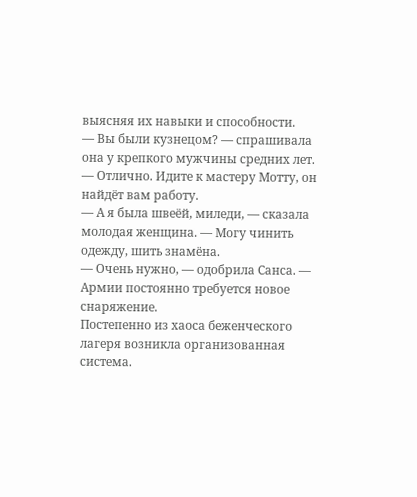выясняя их навыки и способности.
— Вы были кузнецом? — спрашивала она у крепкого мужчины средних лет. — Отлично. Идите к мастеру Мотту, он найдёт вам работу.
— А я была швеёй, миледи, — сказала молодая женщина. — Могу чинить одежду, шить знамёна.
— Очень нужно, — одобрила Санса. — Армии постоянно требуется новое снаряжение.
Постепенно из хаоса беженческого лагеря возникла организованная система.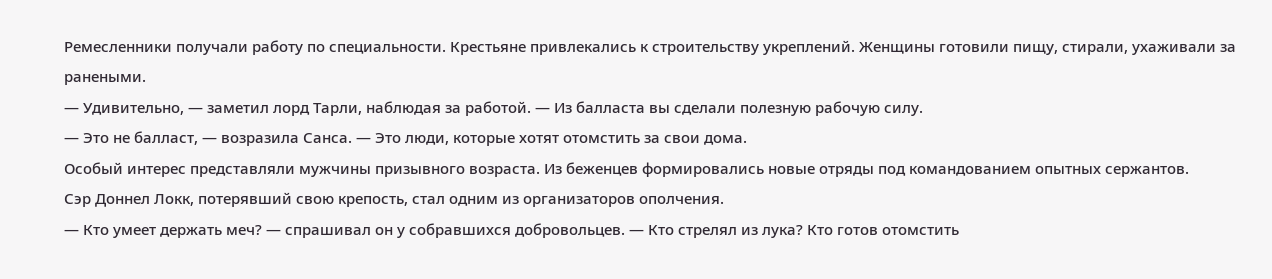Ремесленники получали работу по специальности. Крестьяне привлекались к строительству укреплений. Женщины готовили пищу, стирали, ухаживали за ранеными.
— Удивительно, — заметил лорд Тарли, наблюдая за работой. — Из балласта вы сделали полезную рабочую силу.
— Это не балласт, — возразила Санса. — Это люди, которые хотят отомстить за свои дома.
Особый интерес представляли мужчины призывного возраста. Из беженцев формировались новые отряды под командованием опытных сержантов.
Сэр Доннел Локк, потерявший свою крепость, стал одним из организаторов ополчения.
— Кто умеет держать меч? — спрашивал он у собравшихся добровольцев. — Кто стрелял из лука? Кто готов отомстить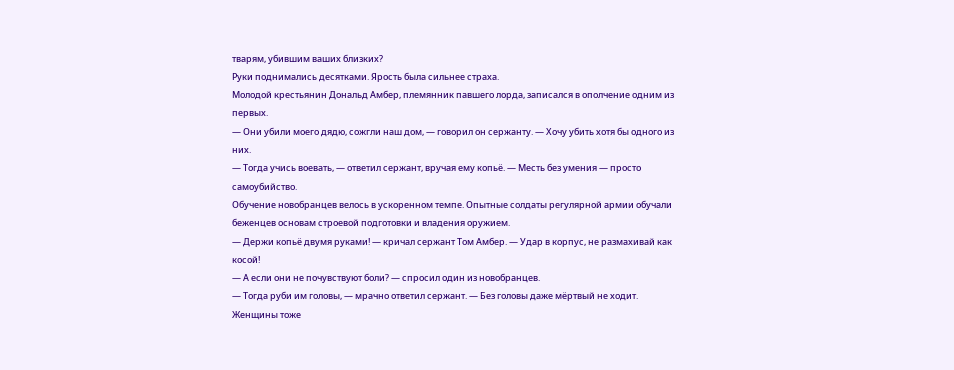тварям, убившим ваших близких?
Руки поднимались десятками. Ярость была сильнее страха.
Молодой крестьянин Дональд Амбер, племянник павшего лорда, записался в ополчение одним из первых.
— Они убили моего дядю, сожгли наш дом, — говорил он сержанту. — Хочу убить хотя бы одного из них.
— Тогда учись воевать, — ответил сержант, вручая ему копьё. — Месть без умения — просто самоубийство.
Обучение новобранцев велось в ускоренном темпе. Опытные солдаты регулярной армии обучали беженцев основам строевой подготовки и владения оружием.
— Держи копьё двумя руками! — кричал сержант Том Амбер. — Удар в корпус, не размахивай как косой!
— А если они не почувствуют боли? — спросил один из новобранцев.
— Тогда руби им головы, — мрачно ответил сержант. — Без головы даже мёртвый не ходит.
Женщины тоже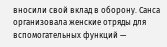вносили свой вклад в оборону. Санса организовала женские отряды для вспомогательных функций —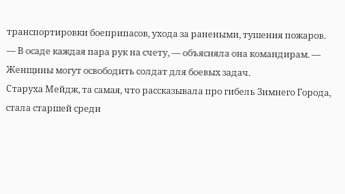транспортировки боеприпасов, ухода за ранеными, тушения пожаров.
— В осаде каждая пара рук на счету, — объясняла она командирам. — Женщины могут освободить солдат для боевых задач.
Старуха Мейдж, та самая, что рассказывала про гибель Зимнего Города, стала старшей среди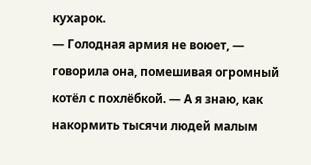кухарок.
— Голодная армия не воюет, — говорила она, помешивая огромный котёл с похлёбкой. — А я знаю, как накормить тысячи людей малым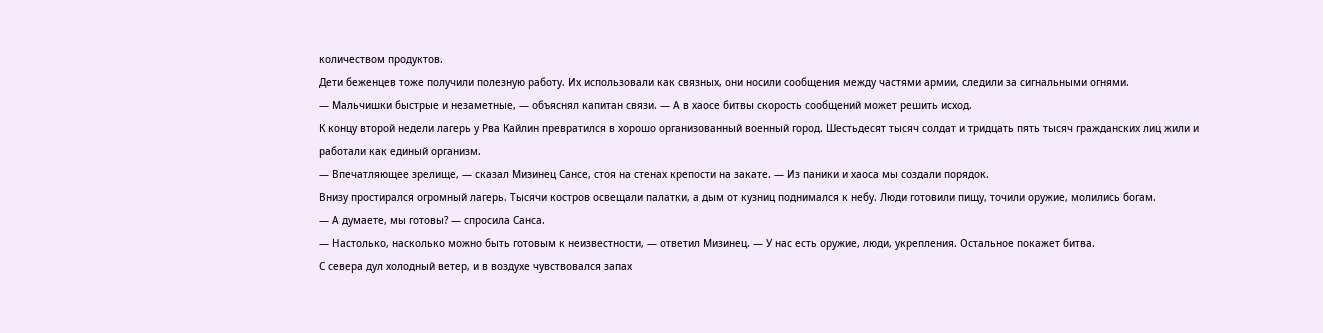количеством продуктов.
Дети беженцев тоже получили полезную работу. Их использовали как связных, они носили сообщения между частями армии, следили за сигнальными огнями.
— Мальчишки быстрые и незаметные, — объяснял капитан связи. — А в хаосе битвы скорость сообщений может решить исход.
К концу второй недели лагерь у Рва Кайлин превратился в хорошо организованный военный город. Шестьдесят тысяч солдат и тридцать пять тысяч гражданских лиц жили и работали как единый организм.
— Впечатляющее зрелище, — сказал Мизинец Сансе, стоя на стенах крепости на закате. — Из паники и хаоса мы создали порядок.
Внизу простирался огромный лагерь. Тысячи костров освещали палатки, а дым от кузниц поднимался к небу. Люди готовили пищу, точили оружие, молились богам.
— А думаете, мы готовы? — спросила Санса.
— Настолько, насколько можно быть готовым к неизвестности, — ответил Мизинец. — У нас есть оружие, люди, укрепления. Остальное покажет битва.
С севера дул холодный ветер, и в воздухе чувствовался запах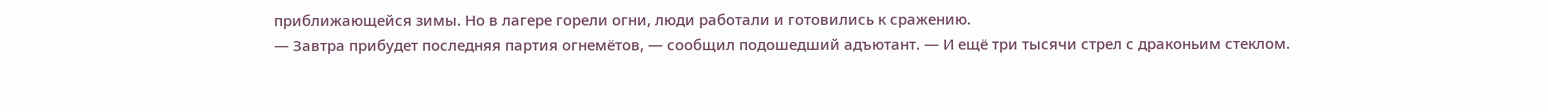приближающейся зимы. Но в лагере горели огни, люди работали и готовились к сражению.
— Завтра прибудет последняя партия огнемётов, — сообщил подошедший адъютант. — И ещё три тысячи стрел с драконьим стеклом.